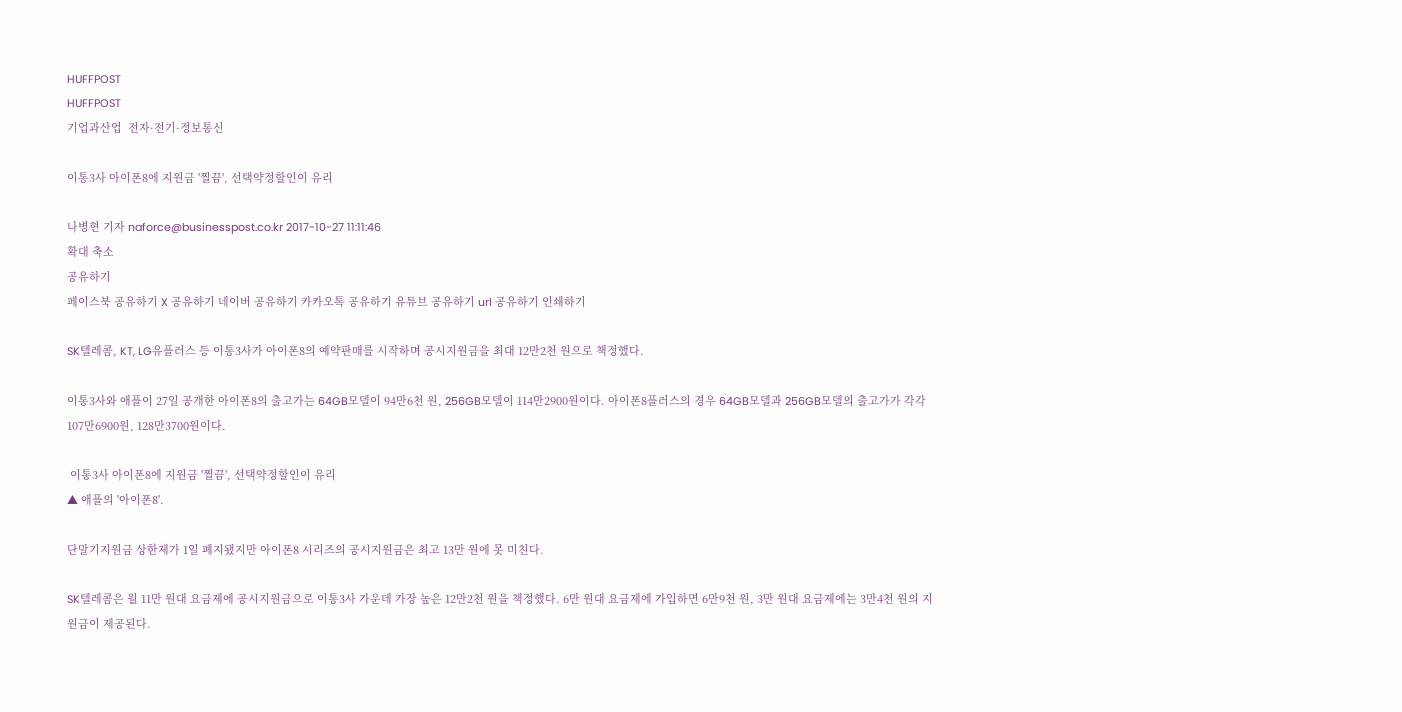HUFFPOST
HUFFPOST
기업과산업  전자·전기·정보통신

이통3사 아이폰8에 지원금 '찔끔', 선택약정할인이 유리

나병현 기자 naforce@businesspost.co.kr 2017-10-27 11:11:46
확대 축소
공유하기
페이스북 공유하기 X 공유하기 네이버 공유하기 카카오톡 공유하기 유튜브 공유하기 url 공유하기 인쇄하기

SK텔레콤, KT, LG유플러스 등 이통3사가 아이폰8의 예약판매를 시작하며 공시지원금을 최대 12만2천 원으로 책정했다.

이통3사와 애플이 27일 공개한 아이폰8의 출고가는 64GB모델이 94만6천 원, 256GB모델이 114만2900원이다. 아이폰8플러스의 경우 64GB모델과 256GB모델의 출고가가 각각 107만6900원, 128만3700원이다.

 이통3사 아이폰8에 지원금 '찔끔', 선택약정할인이 유리
▲ 애플의 '아이폰8'.

단말기지원금 상한제가 1일 폐지됐지만 아이폰8 시리즈의 공시지원금은 최고 13만 원에 못 미친다.

SK텔레콤은 월 11만 원대 요금제에 공시지원금으로 이통3사 가운데 가장 높은 12만2천 원을 책정했다. 6만 원대 요금제에 가입하면 6만9천 원, 3만 원대 요금제에는 3만4천 원의 지원금이 제공된다.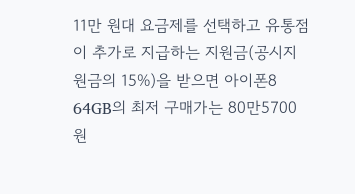11만 원대 요금제를 선택하고 유통점이 추가로 지급하는 지원금(공시지원금의 15%)을 받으면 아이폰8 64GB의 최저 구매가는 80만5700원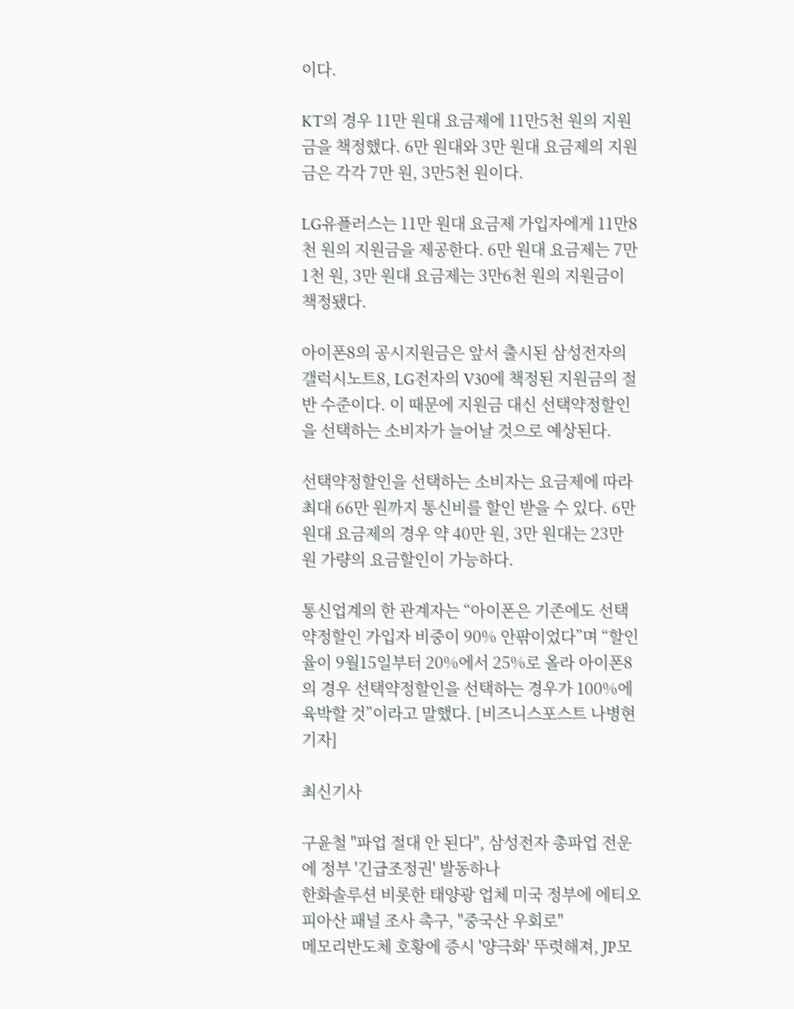이다.

KT의 경우 11만 원대 요금제에 11만5천 원의 지원금을 책정했다. 6만 원대와 3만 원대 요금제의 지원금은 각각 7만 원, 3만5천 원이다.

LG유플러스는 11만 원대 요금제 가입자에게 11만8천 원의 지원금을 제공한다. 6만 원대 요금제는 7만1천 원, 3만 원대 요금제는 3만6천 원의 지원금이 책정됐다.

아이폰8의 공시지원금은 앞서 출시된 삼성전자의 갤럭시노트8, LG전자의 V30에 책정된 지원금의 절반 수준이다. 이 때문에 지원금 대신 선택약정할인을 선택하는 소비자가 늘어날 것으로 예상된다.

선택약정할인을 선택하는 소비자는 요금제에 따라 최대 66만 원까지 통신비를 할인 받을 수 있다. 6만 원대 요금제의 경우 약 40만 원, 3만 원대는 23만 원 가량의 요금할인이 가능하다.

통신업계의 한 관계자는 “아이폰은 기존에도 선택약정할인 가입자 비중이 90% 안팎이었다”며 “할인율이 9월15일부터 20%에서 25%로 올라 아이폰8의 경우 선택약정할인을 선택하는 경우가 100%에 육박할 것”이라고 말했다. [비즈니스포스트 나병현 기자]

최신기사

구윤철 "파업 절대 안 된다", 삼성전자 총파업 전운에 정부 '긴급조정권' 발동하나
한화솔루션 비롯한 태양광 업체 미국 정부에 에티오피아산 패널 조사 촉구, "중국산 우회로"
메모리반도체 호황에 증시 '양극화' 뚜렷해져, JP모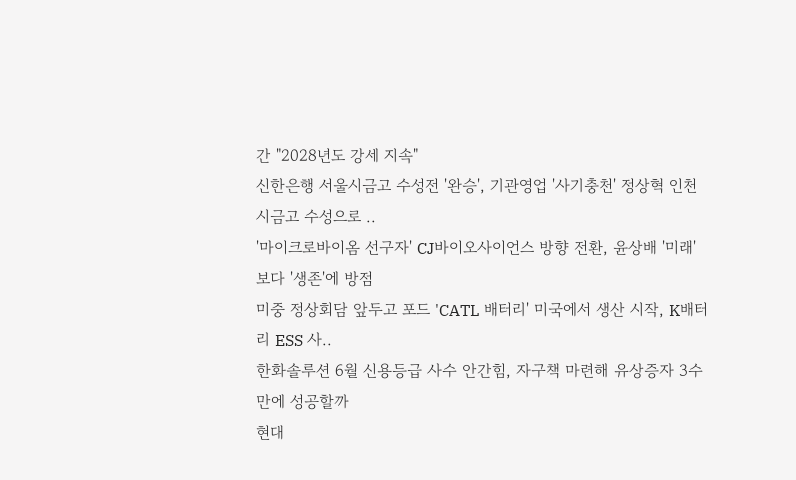간 "2028년도 강세 지속"
신한은행 서울시금고 수성전 '완승', 기관영업 '사기충천' 정상혁 인천시금고 수성으로 ..
'마이크로바이옴 선구자' CJ바이오사이언스 방향 전환, 윤상배 '미래'보다 '생존'에 방점
미중 정상회담 앞두고 포드 'CATL 배터리' 미국에서 생산 시작, K배터리 ESS 사..
한화솔루션 6월 신용등급 사수 안간힘, 자구책 마련해 유상증자 3수 만에 성공할까
현대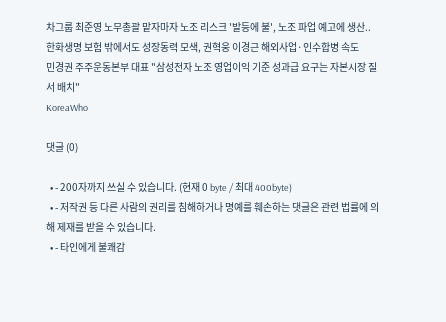차그룹 최준영 노무총괄 맡자마자 노조 리스크 '발등에 불', 노조 파업 예고에 생산..
한화생명 보험 밖에서도 성장동력 모색, 권혁웅 이경근 해외사업·인수합병 속도
민경권 주주운동본부 대표 "삼성전자 노조 영업이익 기준 성과급 요구는 자본시장 질서 배치"
KoreaWho

댓글 (0)

  • - 200자까지 쓰실 수 있습니다. (현재 0 byte / 최대 400byte)
  • - 저작권 등 다른 사람의 권리를 침해하거나 명예를 훼손하는 댓글은 관련 법률에 의해 제재를 받을 수 있습니다.
  • - 타인에게 불쾌감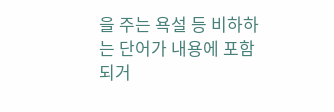을 주는 욕설 등 비하하는 단어가 내용에 포함되거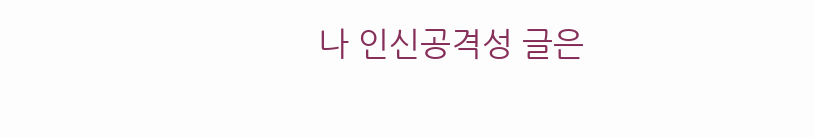나 인신공격성 글은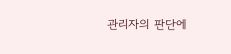관리자의 판단에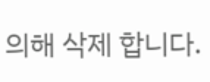의해 삭제 합니다.